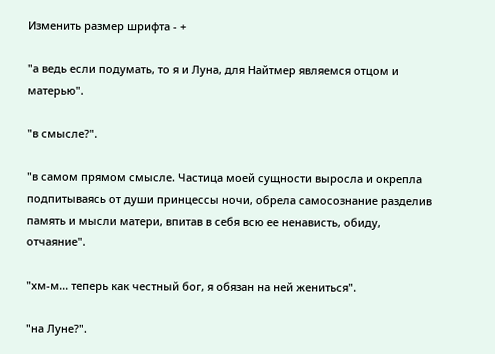Изменить размер шрифта - +

"а ведь если подумать, то я и Луна, для Найтмер являемся отцом и матерью".

"в смысле?".

"в самом прямом смысле. Частица моей сущности выросла и окрепла подпитываясь от души принцессы ночи, обрела самосознание разделив память и мысли матери, впитав в себя всю ее ненависть, обиду, отчаяние".

"хм-м... теперь как честный бог, я обязан на ней жениться".

"на Луне?".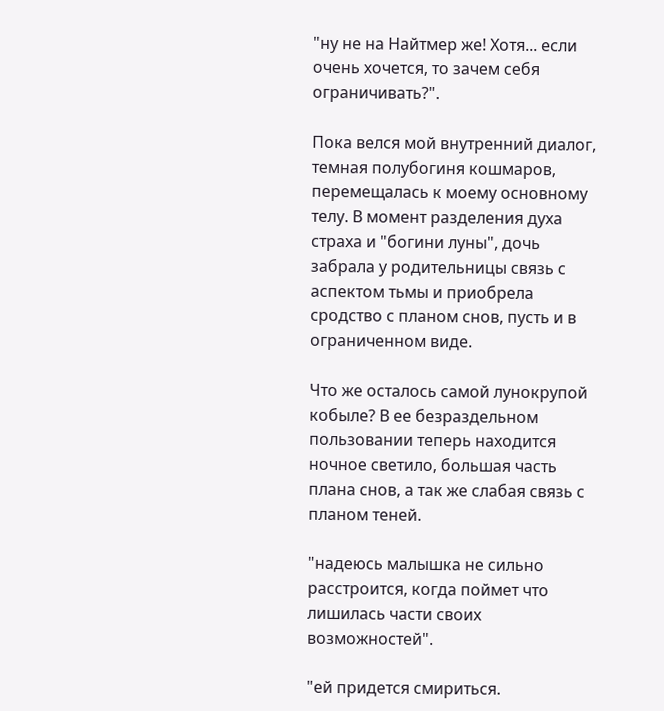"ну не на Найтмер же! Хотя... если очень хочется, то зачем себя ограничивать?".

Пока велся мой внутренний диалог, темная полубогиня кошмаров, перемещалась к моему основному телу. В момент разделения духа страха и "богини луны", дочь забрала у родительницы связь с аспектом тьмы и приобрела сродство с планом снов, пусть и в ограниченном виде.

Что же осталось самой лунокрупой кобыле? В ее безраздельном пользовании теперь находится ночное светило, большая часть плана снов, а так же слабая связь с планом теней.

"надеюсь малышка не сильно расстроится, когда поймет что лишилась части своих возможностей".

"ей придется смириться.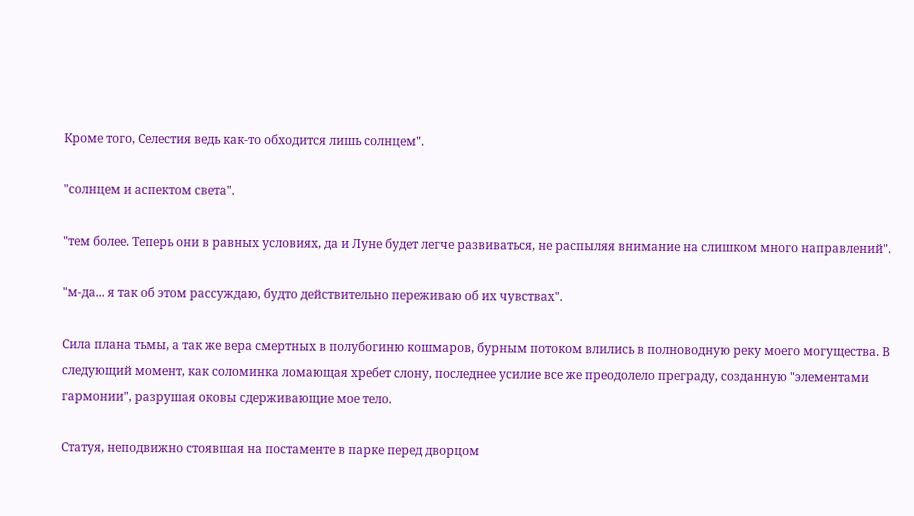Кроме того, Селестия ведь как-то обходится лишь солнцем".

"солнцем и аспектом света".

"тем более. Теперь они в равных условиях, да и Луне будет легче развиваться, не распыляя внимание на слишком много направлений".

"м-да... я так об этом рассуждаю, будто действительно переживаю об их чувствах".

Сила плана тьмы, а так же вера смертных в полубогиню кошмаров, бурным потоком влились в полноводную реку моего могущества. В следующий момент, как соломинка ломающая хребет слону, последнее усилие все же преодолело преграду, созданную "элементами гармонии", разрушая оковы сдерживающие мое тело.

Статуя, неподвижно стоявшая на постаменте в парке перед дворцом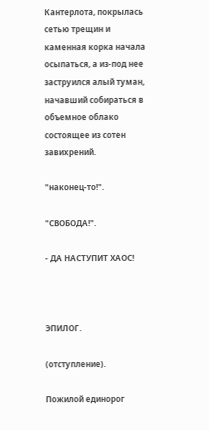Кантерлота, покрылась сетью трещин и каменная корка начала осыпаться, а из-под нее заструился алый туман, начавший собираться в объемное облако состоящее из сотен завихрений.

"наконец-то!".

"СВОБОДА!".

- ДА НАСТУПИТ ХАОС!



ЭПИЛОГ.

(отступление).

Пожилой единорог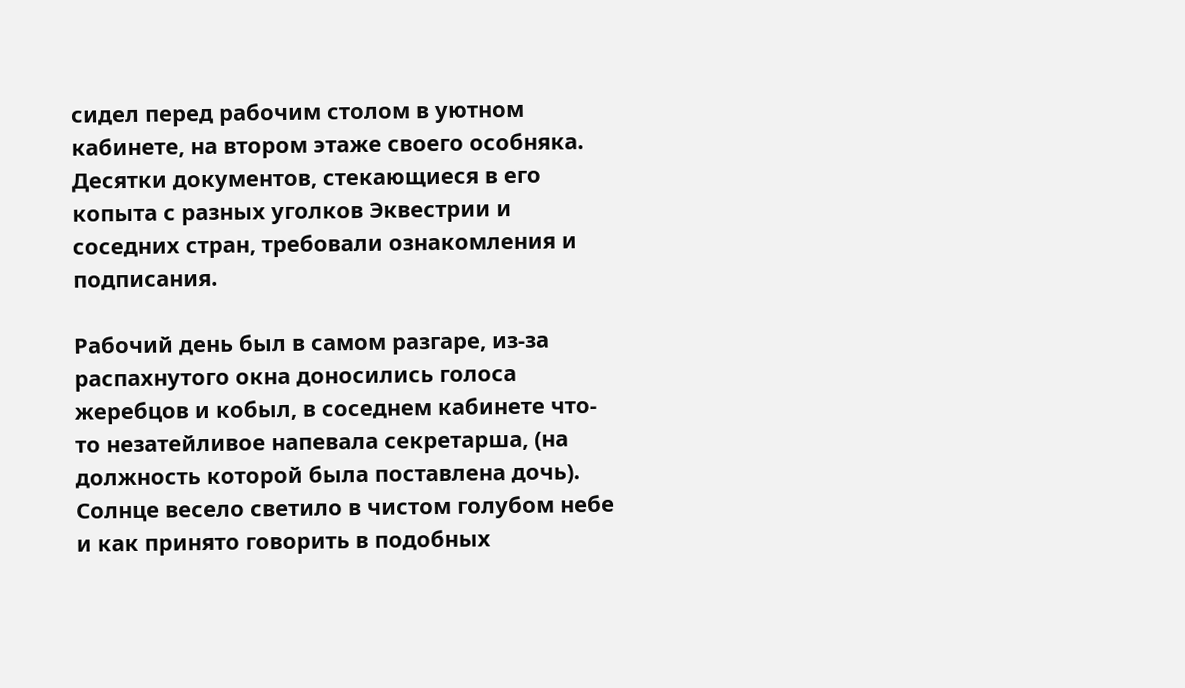сидел перед рабочим столом в уютном кабинете, на втором этаже своего особняка. Десятки документов, стекающиеся в его копыта с разных уголков Эквестрии и соседних стран, требовали ознакомления и подписания.

Рабочий день был в самом разгаре, из-за распахнутого окна доносились голоса жеребцов и кобыл, в соседнем кабинете что-то незатейливое напевала секретарша, (на должность которой была поставлена дочь). Солнце весело светило в чистом голубом небе и как принято говорить в подобных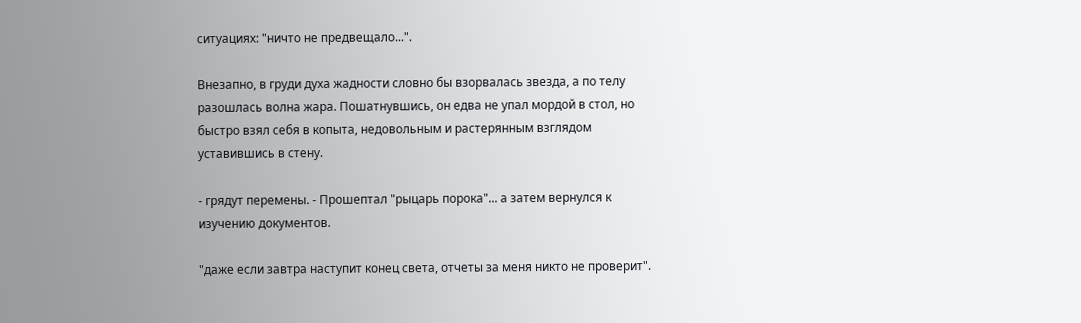ситуациях: "ничто не предвещало...".

Внезапно, в груди духа жадности словно бы взорвалась звезда, а по телу разошлась волна жара. Пошатнувшись, он едва не упал мордой в стол, но быстро взял себя в копыта, недовольным и растерянным взглядом уставившись в стену.

- грядут перемены. - Прошептал "рыцарь порока"... а затем вернулся к изучению документов.

"даже если завтра наступит конец света, отчеты за меня никто не проверит".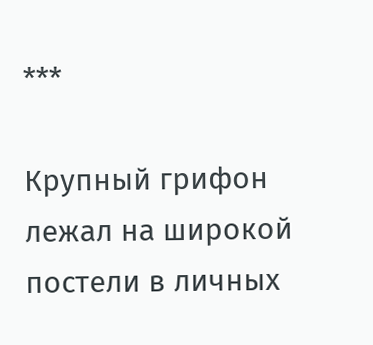***

Крупный грифон лежал на широкой постели в личных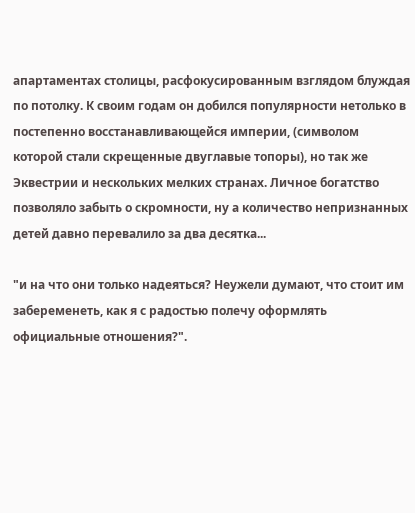апартаментах столицы, расфокусированным взглядом блуждая по потолку. К своим годам он добился популярности нетолько в постепенно восстанавливающейся империи, (символом которой стали скрещенные двуглавые топоры), но так же Эквестрии и нескольких мелких странах. Личное богатство позволяло забыть о скромности, ну а количество непризнанных детей давно перевалило за два десятка...

"и на что они только надеяться? Неужели думают, что стоит им забеременеть, как я с радостью полечу оформлять официальные отношения?".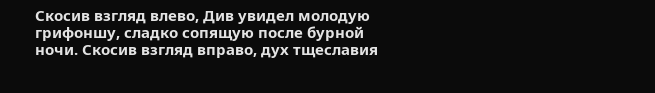Скосив взгляд влево, Див увидел молодую грифоншу, сладко сопящую после бурной ночи. Скосив взгляд вправо, дух тщеславия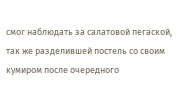смог наблюдать за салатовой пегаской, так же разделившей постель со своим кумиром после очередного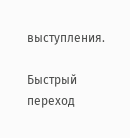выступления.

Быстрый переход